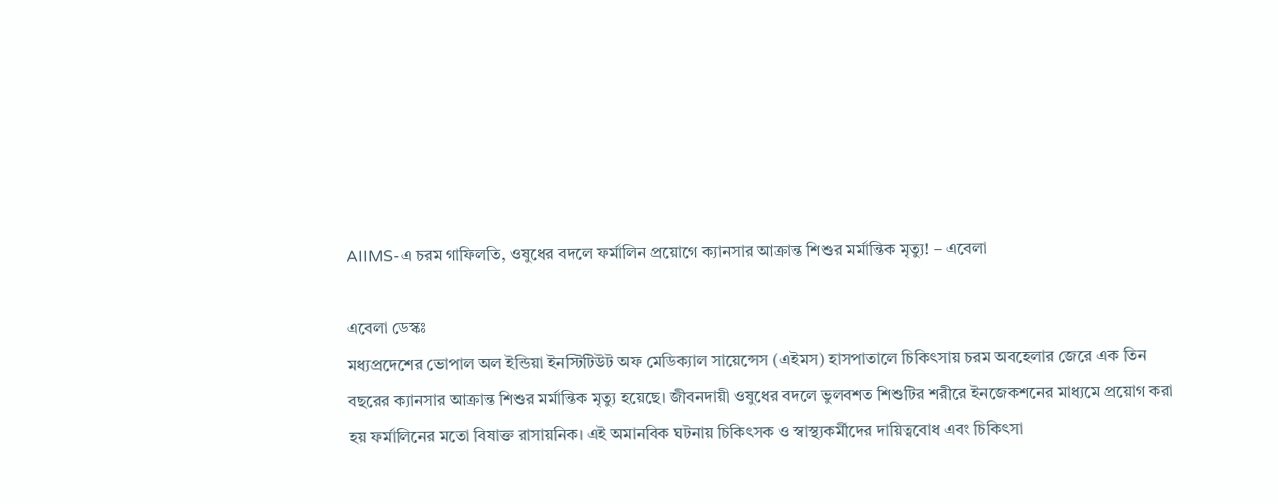AIIMS-এ চরম গাফিলতি, ওষুধের বদলে ফর্মালিন প্রয়োগে ক্যানসার আক্রান্ত শিশুর মর্মান্তিক মৃত্যু! – এবেলা

এবেলা ডেস্কঃ
মধ্যপ্রদেশের ভোপাল অল ইন্ডিয়া ইনস্টিটিউট অফ মেডিক্যাল সায়েন্সেস (এইমস) হাসপাতালে চিকিৎসায় চরম অবহেলার জেরে এক তিন বছরের ক্যানসার আক্রান্ত শিশুর মর্মান্তিক মৃত্যু হয়েছে। জীবনদায়ী ওষুধের বদলে ভুলবশত শিশুটির শরীরে ইনজেকশনের মাধ্যমে প্রয়োগ করা হয় ফর্মালিনের মতো বিষাক্ত রাসায়নিক। এই অমানবিক ঘটনায় চিকিৎসক ও স্বাস্থ্যকর্মীদের দায়িত্ববোধ এবং চিকিৎসা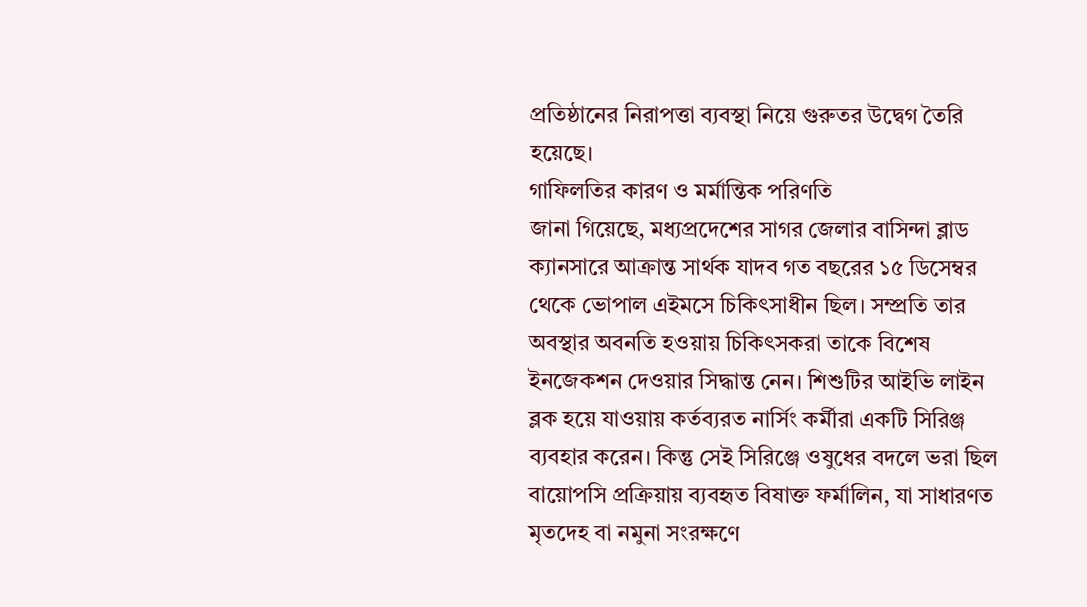প্রতিষ্ঠানের নিরাপত্তা ব্যবস্থা নিয়ে গুরুতর উদ্বেগ তৈরি হয়েছে।
গাফিলতির কারণ ও মর্মান্তিক পরিণতি
জানা গিয়েছে, মধ্যপ্রদেশের সাগর জেলার বাসিন্দা ব্লাড ক্যানসারে আক্রান্ত সার্থক যাদব গত বছরের ১৫ ডিসেম্বর থেকে ভোপাল এইমসে চিকিৎসাধীন ছিল। সম্প্রতি তার অবস্থার অবনতি হওয়ায় চিকিৎসকরা তাকে বিশেষ ইনজেকশন দেওয়ার সিদ্ধান্ত নেন। শিশুটির আইভি লাইন ব্লক হয়ে যাওয়ায় কর্তব্যরত নার্সিং কর্মীরা একটি সিরিঞ্জ ব্যবহার করেন। কিন্তু সেই সিরিঞ্জে ওষুধের বদলে ভরা ছিল বায়োপসি প্রক্রিয়ায় ব্যবহৃত বিষাক্ত ফর্মালিন, যা সাধারণত মৃতদেহ বা নমুনা সংরক্ষণে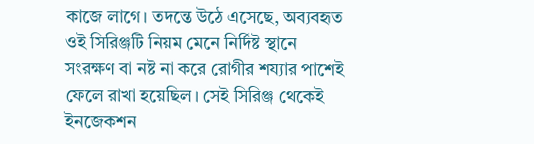কাজে লাগে। তদন্তে উঠে এসেছে, অব্যবহৃত ওই সিরিঞ্জটি নিয়ম মেনে নির্দিষ্ট স্থানে সংরক্ষণ বা নষ্ট না করে রোগীর শয্যার পাশেই ফেলে রাখা হয়েছিল। সেই সিরিঞ্জ থেকেই ইনজেকশন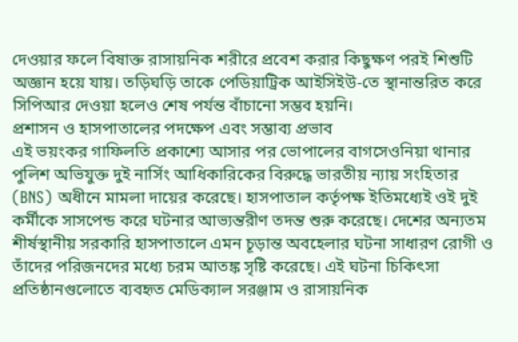দেওয়ার ফলে বিষাক্ত রাসায়নিক শরীরে প্রবেশ করার কিছুক্ষণ পরই শিশুটি অজ্ঞান হয়ে যায়। তড়িঘড়ি তাকে পেডিয়াট্রিক আইসিইউ-তে স্থানান্তরিত করে সিপিআর দেওয়া হলেও শেষ পর্যন্ত বাঁচানো সম্ভব হয়নি।
প্রশাসন ও হাসপাতালের পদক্ষেপ এবং সম্ভাব্য প্রভাব
এই ভয়ংকর গাফিলতি প্রকাশ্যে আসার পর ভোপালের বাগসেওনিয়া থানার পুলিশ অভিযুক্ত দুই নার্সিং আধিকারিকের বিরুদ্ধে ভারতীয় ন্যায় সংহিতার (BNS) অধীনে মামলা দায়ের করেছে। হাসপাতাল কর্তৃপক্ষ ইতিমধ্যেই ওই দুই কর্মীকে সাসপেন্ড করে ঘটনার আভ্যন্তরীণ তদন্ত শুরু করেছে। দেশের অন্যতম শীর্ষস্থানীয় সরকারি হাসপাতালে এমন চূড়ান্ত অবহেলার ঘটনা সাধারণ রোগী ও তাঁদের পরিজনদের মধ্যে চরম আতঙ্ক সৃষ্টি করেছে। এই ঘটনা চিকিৎসা প্রতিষ্ঠানগুলোতে ব্যবহৃত মেডিক্যাল সরঞ্জাম ও রাসায়নিক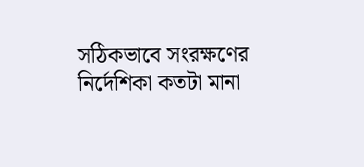সঠিকভাবে সংরক্ষণের নির্দেশিকা কতটা মানা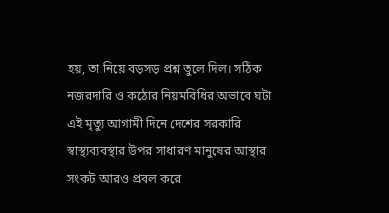হয়, তা নিয়ে বড়সড় প্রশ্ন তুলে দিল। সঠিক নজরদারি ও কঠোর নিয়মবিধির অভাবে ঘটা এই মৃত্যু আগামী দিনে দেশের সরকারি স্বাস্থ্যব্যবস্থার উপর সাধারণ মানুষের আস্থার সংকট আরও প্রবল করে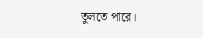তুলতে পারে।